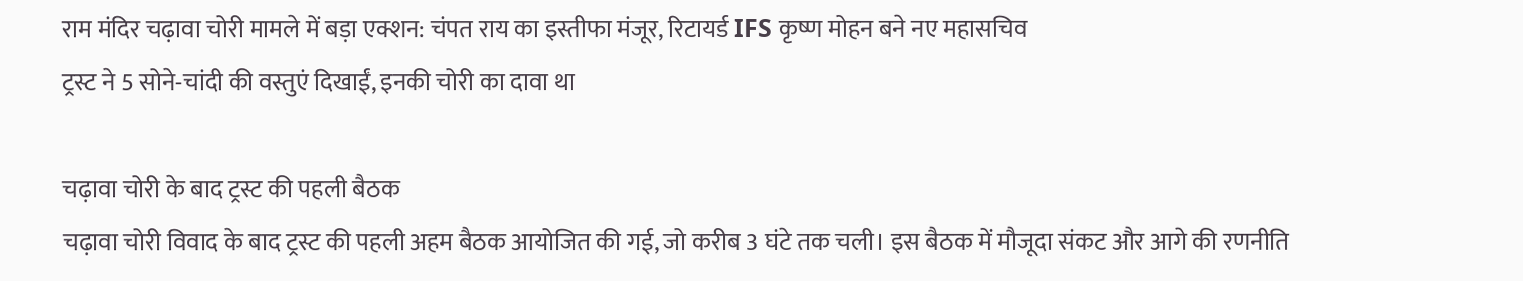राम मंदिर चढ़ावा चोरी मामले में बड़ा एक्शन: चंपत राय का इस्तीफा मंजूर, रिटायर्ड IFS कृष्ण मोहन बने नए महासचिव
ट्रस्ट ने 5 सोने-चांदी की वस्तुएं दिखाईं, इनकी चोरी का दावा था

चढ़ावा चोरी के बाद ट्रस्ट की पहली बैठक
चढ़ावा चोरी विवाद के बाद ट्रस्ट की पहली अहम बैठक आयोजित की गई, जो करीब 3 घंटे तक चली। इस बैठक में मौजूदा संकट और आगे की रणनीति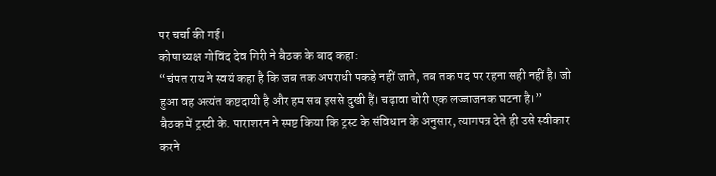पर चर्चा की गई।
कोषाध्यक्ष गोविंद देव गिरी ने बैठक के बाद कहा:
“चंपत राय ने स्वयं कहा है कि जब तक अपराधी पकड़े नहीं जाते, तब तक पद पर रहना सही नहीं है। जो हुआ वह अत्यंत कष्टदायी है और हम सब इससे दुखी हैं। चढ़ावा चोरी एक लज्जाजनक घटना है।”
बैठक में ट्रस्टी के. पाराशरन ने स्पष्ट किया कि ट्रस्ट के संविधान के अनुसार, त्यागपत्र देते ही उसे स्वीकार करने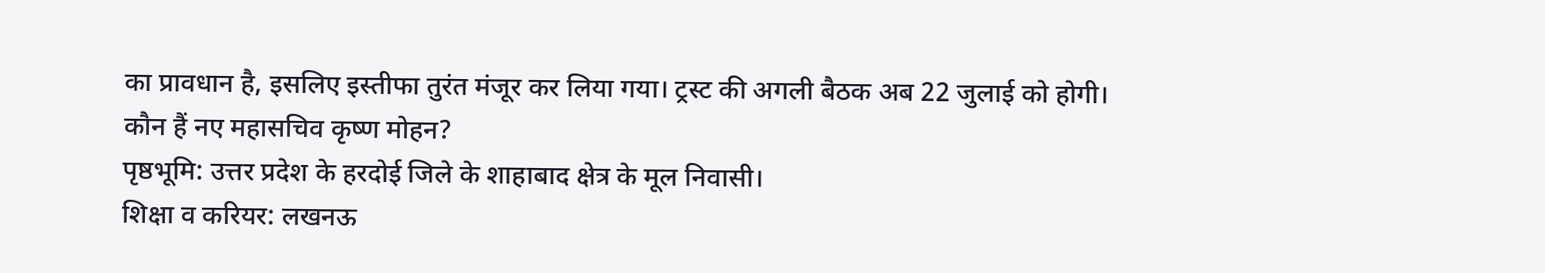का प्रावधान है, इसलिए इस्तीफा तुरंत मंजूर कर लिया गया। ट्रस्ट की अगली बैठक अब 22 जुलाई को होगी।
कौन हैं नए महासचिव कृष्ण मोहन?
पृष्ठभूमि: उत्तर प्रदेश के हरदोई जिले के शाहाबाद क्षेत्र के मूल निवासी।
शिक्षा व करियर: लखनऊ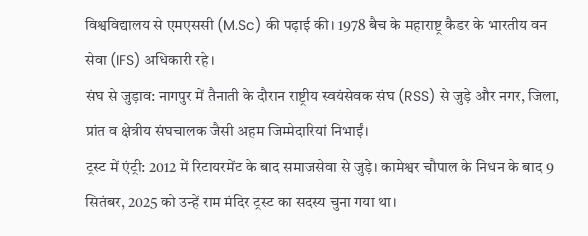विश्वविद्यालय से एमएससी (M.Sc) की पढ़ाई की। 1978 बैच के महाराष्ट्र कैडर के भारतीय वन सेवा (IFS) अधिकारी रहे।
संघ से जुड़ाव: नागपुर में तैनाती के दौरान राष्ट्रीय स्वयंसेवक संघ (RSS) से जुड़े और नगर, जिला, प्रांत व क्षेत्रीय संघचालक जैसी अहम जिम्मेदारियां निभाईं।
ट्रस्ट में एंट्री: 2012 में रिटायरमेंट के बाद समाजसेवा से जुड़े। कामेश्वर चौपाल के निधन के बाद 9 सितंबर, 2025 को उन्हें राम मंदिर ट्रस्ट का सदस्य चुना गया था।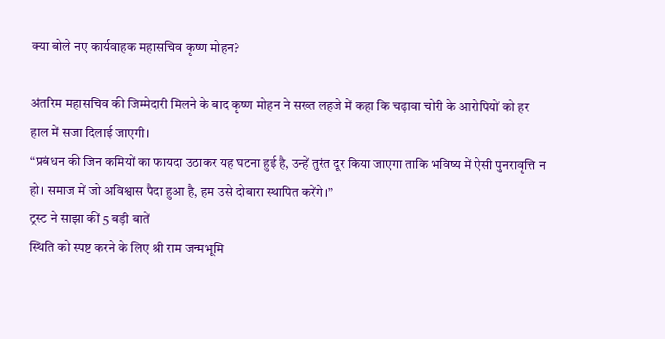क्या बोले नए कार्यवाहक महासचिव कृष्ण मोहन?

अंतरिम महासचिव की जिम्मेदारी मिलने के बाद कृष्ण मोहन ने सख्त लहजे में कहा कि चढ़ावा चोरी के आरोपियों को हर हाल में सजा दिलाई जाएगी।
“प्रबंधन की जिन कमियों का फायदा उठाकर यह घटना हुई है, उन्हें तुरंत दूर किया जाएगा ताकि भविष्य में ऐसी पुनरावृत्ति न हो। समाज में जो अविश्वास पैदा हुआ है, हम उसे दोबारा स्थापित करेंगे।”
ट्रस्ट ने साझा कीं 5 बड़ी बातें
स्थिति को स्पष्ट करने के लिए श्री राम जन्मभूमि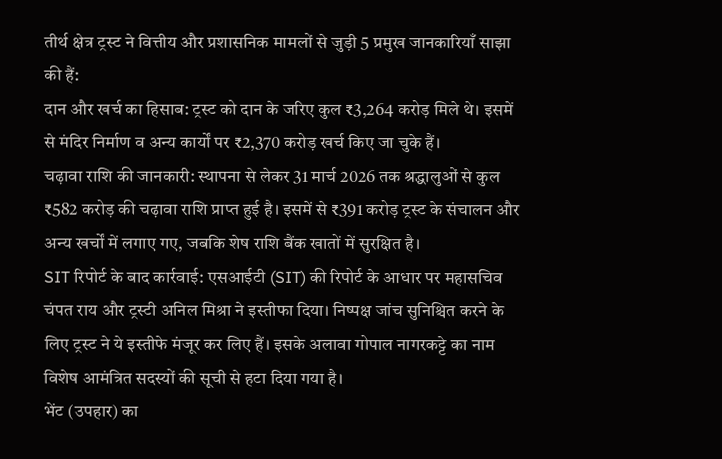तीर्थ क्षेत्र ट्रस्ट ने वित्तीय और प्रशासनिक मामलों से जुड़ी 5 प्रमुख जानकारियाँ साझा की हैं:
दान और खर्च का हिसाब: ट्रस्ट को दान के जरिए कुल ₹3,264 करोड़ मिले थे। इसमें से मंदिर निर्माण व अन्य कार्यों पर ₹2,370 करोड़ खर्च किए जा चुके हैं।
चढ़ावा राशि की जानकारी: स्थापना से लेकर 31 मार्च 2026 तक श्रद्धालुओं से कुल ₹582 करोड़ की चढ़ावा राशि प्राप्त हुई है। इसमें से ₹391 करोड़ ट्रस्ट के संचालन और अन्य खर्चों में लगाए गए, जबकि शेष राशि बैंक खातों में सुरक्षित है।
SIT रिपोर्ट के बाद कार्रवाई: एसआईटी (SIT) की रिपोर्ट के आधार पर महासचिव चंपत राय और ट्रस्टी अनिल मिश्रा ने इस्तीफा दिया। निष्पक्ष जांच सुनिश्चित करने के लिए ट्रस्ट ने ये इस्तीफे मंजूर कर लिए हैं। इसके अलावा गोपाल नागरकट्टे का नाम विशेष आमंत्रित सदस्यों की सूची से हटा दिया गया है।
भेंट (उपहार) का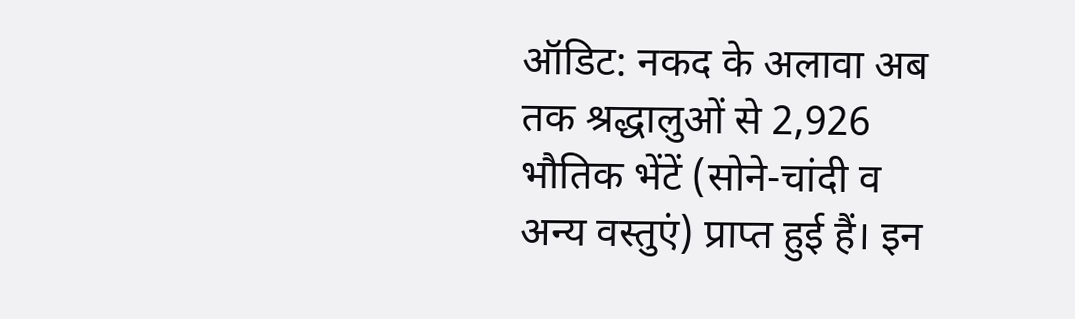ऑडिट: नकद के अलावा अब तक श्रद्धालुओं से 2,926 भौतिक भेंटें (सोने-चांदी व अन्य वस्तुएं) प्राप्त हुई हैं। इन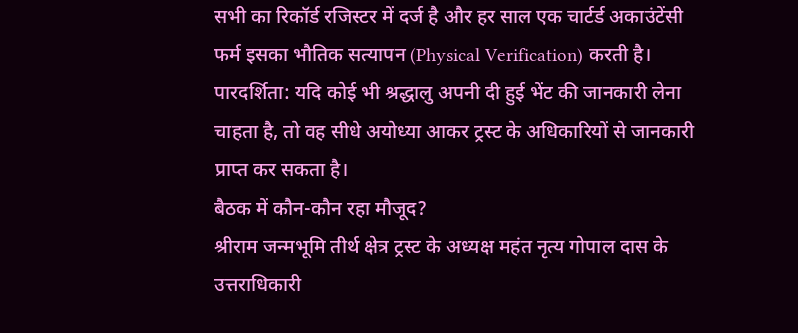सभी का रिकॉर्ड रजिस्टर में दर्ज है और हर साल एक चार्टर्ड अकाउंटेंसी फर्म इसका भौतिक सत्यापन (Physical Verification) करती है।
पारदर्शिता: यदि कोई भी श्रद्धालु अपनी दी हुई भेंट की जानकारी लेना चाहता है, तो वह सीधे अयोध्या आकर ट्रस्ट के अधिकारियों से जानकारी प्राप्त कर सकता है।
बैठक में कौन-कौन रहा मौजूद?
श्रीराम जन्मभूमि तीर्थ क्षेत्र ट्रस्ट के अध्यक्ष महंत नृत्य गोपाल दास के उत्तराधिकारी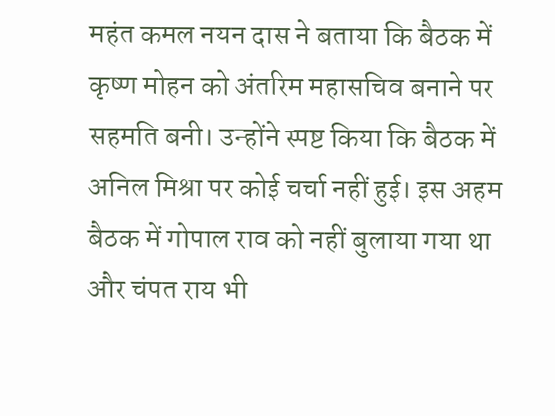महंत कमल नयन दास ने बताया कि बैठक में कृष्ण मोहन को अंतरिम महासचिव बनाने पर सहमति बनी। उन्होंने स्पष्ट किया कि बैठक में अनिल मिश्रा पर कोई चर्चा नहीं हुई। इस अहम बैठक में गोपाल राव को नहीं बुलाया गया था और चंपत राय भी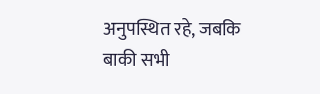अनुपस्थित रहे, जबकि बाकी सभी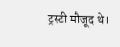ट्रस्टी मौजूद थे।